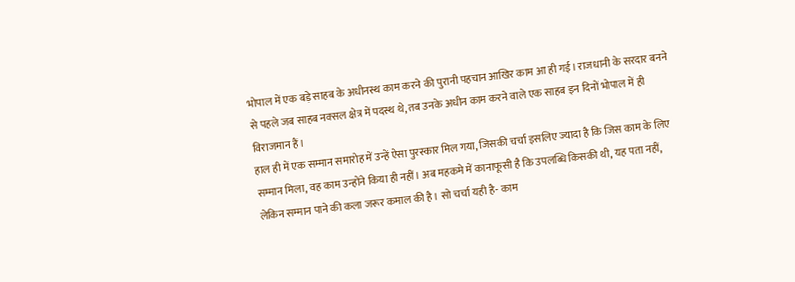भोपाल में एक बड़े साहब के अधीनस्थ काम करने की पुरानी पहचान आखिर काम आ ही गई। राजधानी के सरदार बनने से पहले जब साहब नक्सल क्षेत्र में पदस्थ थे, तब उनके अधीन काम करने वाले एक साहब इन दिनों भोपाल में ही विराजमान हैं।
हाल ही में एक सम्मान समारोह में उन्हें ऐसा पुरस्कार मिल गया, जिसकी चर्चा इसलिए ज्यादा है कि जिस काम के लिए सम्मान मिला, वह काम उन्होंने किया ही नहीं। अब महकमे में कानाफूसी है कि उपलब्धि किसकी थी, यह पता नहीं, लेकिन सम्मान पाने की कला जरूर कमाल की है। सो चर्चा यही है- काम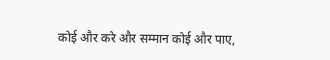कोई और करे और सम्मान कोई और पाए,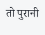तो पुरानी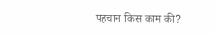पहचान किस काम की?